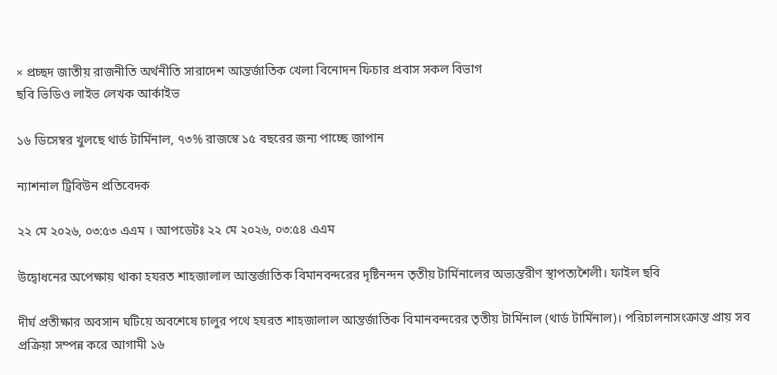× প্রচ্ছদ জাতীয় রাজনীতি অর্থনীতি সারাদেশ আন্তর্জাতিক খেলা বিনোদন ফিচার প্রবাস সকল বিভাগ
ছবি ভিডিও লাইভ লেখক আর্কাইভ

১৬ ডিসেম্বর খুলছে থার্ড টার্মিনাল, ৭৩% রাজস্বে ১৫ বছরের জন্য পাচ্ছে জাপান

ন্যাশনাল ট্রিবিউন প্রতিবেদক

২২ মে ২০২৬, ০৩:৫৩ এএম । আপডেটঃ ২২ মে ২০২৬, ০৩:৫৪ এএম

উদ্বোধনের অপেক্ষায় থাকা হযরত শাহজালাল আন্তর্জাতিক বিমানবন্দরের দৃষ্টিনন্দন তৃতীয় টার্মিনালের অভ্যন্তরীণ স্থাপত্যশৈলী। ফাইল ছবি

দীর্ঘ প্রতীক্ষার অবসান ঘটিয়ে অবশেষে চালুর পথে হযরত শাহজালাল আন্তর্জাতিক বিমানবন্দরের তৃতীয় টার্মিনাল (থার্ড টার্মিনাল)। পরিচালনাসংক্রান্ত প্রায় সব প্রক্রিয়া সম্পন্ন করে আগামী ১৬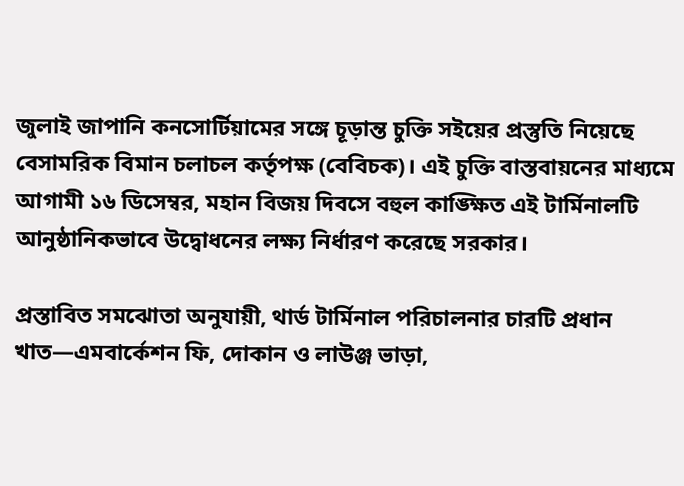জুলাই জাপানি কনসোর্টিয়ামের সঙ্গে চূড়ান্ত চুক্তি সইয়ের প্রস্তুতি নিয়েছে বেসামরিক বিমান চলাচল কর্তৃপক্ষ (বেবিচক)। এই চুক্তি বাস্তবায়নের মাধ্যমে আগামী ১৬ ডিসেম্বর, মহান বিজয় দিবসে বহুল কাঙ্ক্ষিত এই টার্মিনালটি আনুষ্ঠানিকভাবে উদ্বোধনের লক্ষ্য নির্ধারণ করেছে সরকার।

প্রস্তাবিত সমঝোতা অনুযায়ী, থার্ড টার্মিনাল পরিচালনার চারটি প্রধান খাত—এমবার্কেশন ফি, দোকান ও লাউঞ্জ ভাড়া,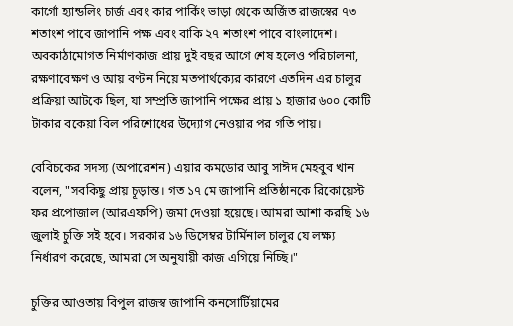কার্গো হ্যান্ডলিং চার্জ এবং কার পার্কিং ভাড়া থেকে অর্জিত রাজস্বের ৭৩ শতাংশ পাবে জাপানি পক্ষ এবং বাকি ২৭ শতাংশ পাবে বাংলাদেশ। অবকাঠামোগত নির্মাণকাজ প্রায় দুই বছর আগে শেষ হলেও পরিচালনা, রক্ষণাবেক্ষণ ও আয় বণ্টন নিয়ে মতপার্থক্যের কারণে এতদিন এর চালুর প্রক্রিয়া আটকে ছিল, যা সম্প্রতি জাপানি পক্ষের প্রায় ১ হাজার ৬০০ কোটি টাকার বকেয়া বিল পরিশোধের উদ্যোগ নেওয়ার পর গতি পায়।

বেবিচকের সদস্য (অপারেশন) এয়ার কমডোর আবু সাঈদ মেহবুব খান বলেন, "সবকিছু প্রায় চূড়ান্ত। গত ১৭ মে জাপানি প্রতিষ্ঠানকে রিকোয়েস্ট ফর প্রপোজাল (আরএফপি) জমা দেওয়া হয়েছে। আমরা আশা করছি ১৬ জুলাই চুক্তি সই হবে। সরকার ১৬ ডিসেম্বর টার্মিনাল চালুর যে লক্ষ্য নির্ধারণ করেছে, আমরা সে অনুযায়ী কাজ এগিয়ে নিচ্ছি।"

চুক্তির আওতায় বিপুল রাজস্ব জাপানি কনসোর্টিয়ামের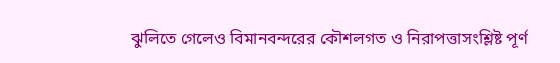ঝুলিতে গেলেও বিমানবন্দরের কৌশলগত ও নিরাপত্তাসংশ্লিষ্ট পূর্ণ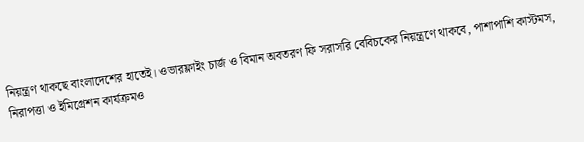নিয়ন্ত্রণ থাকছে বাংলাদেশের হাতেই। ওভারফ্লাইং চার্জ ও বিমান অবতরণ ফি সরাসরি বেবিচকের নিয়ন্ত্রণে থাকবে, পাশাপাশি কাস্টমস, নিরাপত্তা ও ইমিগ্রেশন কার্যক্রমও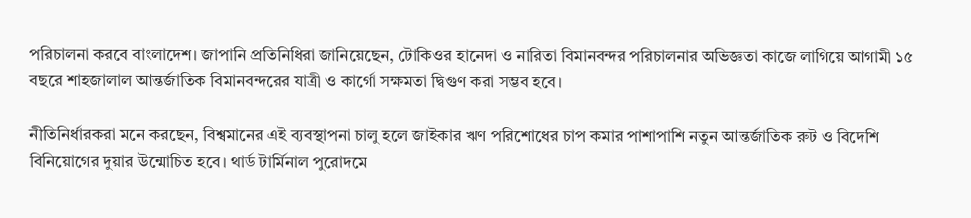পরিচালনা করবে বাংলাদেশ। জাপানি প্রতিনিধিরা জানিয়েছেন, টোকিওর হানেদা ও নারিতা বিমানবন্দর পরিচালনার অভিজ্ঞতা কাজে লাগিয়ে আগামী ১৫ বছরে শাহজালাল আন্তর্জাতিক বিমানবন্দরের যাত্রী ও কার্গো সক্ষমতা দ্বিগুণ করা সম্ভব হবে।

নীতিনির্ধারকরা মনে করছেন, বিশ্বমানের এই ব্যবস্থাপনা চালু হলে জাইকার ঋণ পরিশোধের চাপ কমার পাশাপাশি নতুন আন্তর্জাতিক রুট ও বিদেশি বিনিয়োগের দুয়ার উন্মোচিত হবে। থার্ড টার্মিনাল পুরোদমে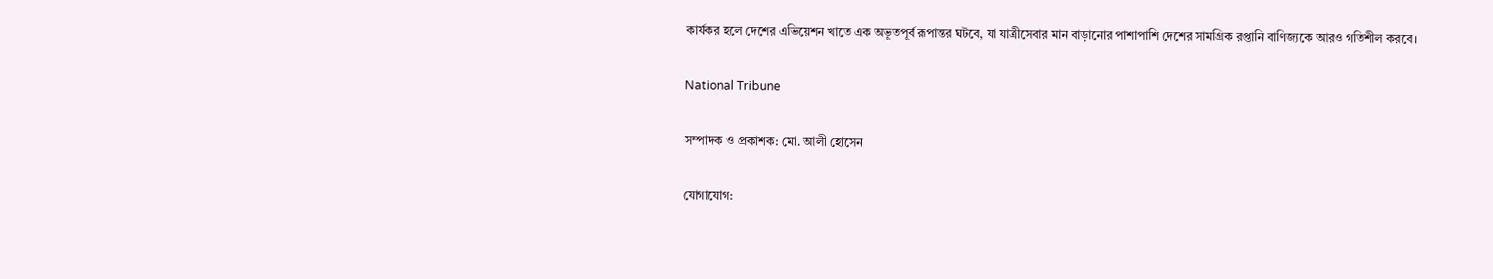কার্যকর হলে দেশের এভিয়েশন খাতে এক অভূতপূর্ব রূপান্তর ঘটবে, যা যাত্রীসেবার মান বাড়ানোর পাশাপাশি দেশের সামগ্রিক রপ্তানি বাণিজ্যকে আরও গতিশীল করবে।

National Tribune

সম্পাদক ও প্রকাশক: মো. আলী হোসেন

যোগাযোগ: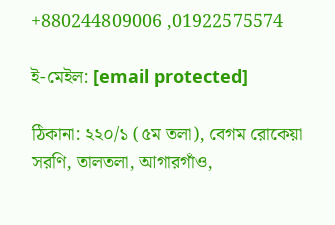+880244809006 ,01922575574

ই-মেইল: [email protected]

ঠিকানা: ২২০/১ (৫ম তলা), বেগম রোকেয়া সরণি, তালতলা, আগারগাঁও,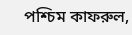পশ্চিম কাফরুল,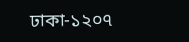ঢাকা-১২০৭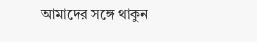আমাদের সঙ্গে থাকুন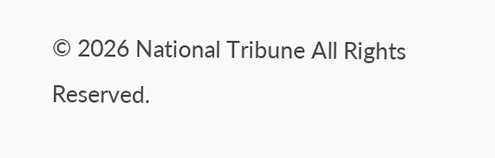© 2026 National Tribune All Rights Reserved.